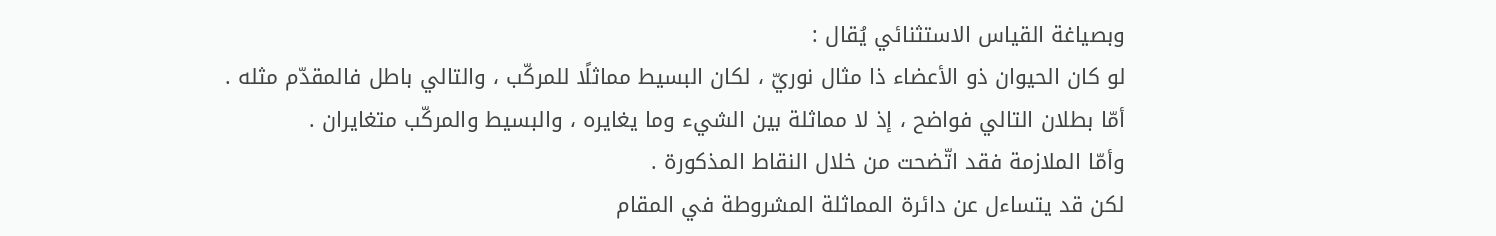وبصياغة القياس الاستثنائي يُقال :
لو كان الحيوان ذو الأعضاء ذا مثال نوريّ ، لكان البسيط مماثلًا للمركّب ، والتالي باطل فالمقدّم مثله .
أمّا بطلان التالي فواضح ، إذ لا مماثلة بين الشيء وما يغايره ، والبسيط والمركّب متغايران .
وأمّا الملازمة فقد اتّضحت من خلال النقاط المذكورة .
لكن قد يتساءل عن دائرة المماثلة المشروطة في المقام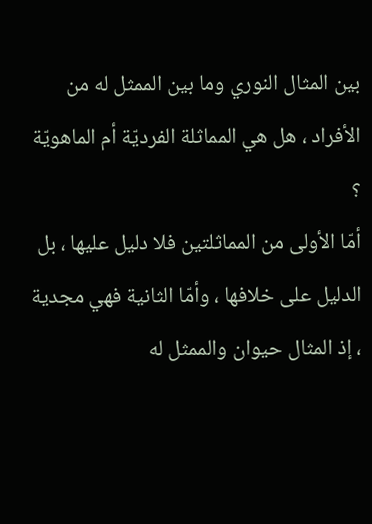بين المثال النوري وما بين الممثل له من الأفراد ، هل هي المماثلة الفرديّة أم الماهويّة ؟
أمّا الأولى من المماثلتين فلا دليل عليها ، بل الدليل على خلافها ، وأمّا الثانية فهي مجدية ، إذ المثال حيوان والممثل له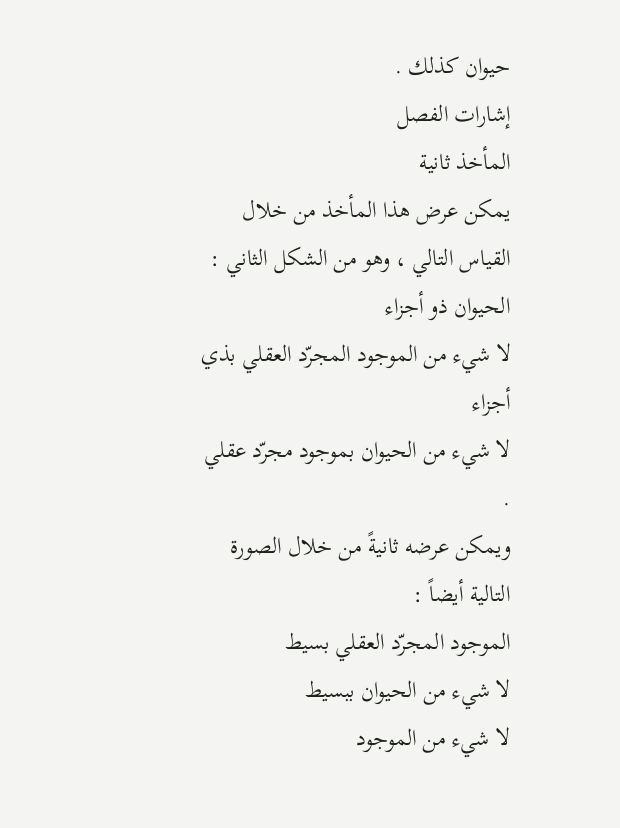حيوان كذلك .
إشارات الفصل
المأخذ ثانية
يمكن عرض هذا المأخذ من خلال القياس التالي ، وهو من الشكل الثاني :
الحيوان ذو أجزاء
لا شيء من الموجود المجرّد العقلي بذي أجزاء
لا شيء من الحيوان بموجود مجرّد عقلي .
ويمكن عرضه ثانيةً من خلال الصورة التالية أيضاً :
الموجود المجرّد العقلي بسيط
لا شيء من الحيوان ببسيط
لا شيء من الموجود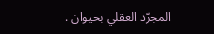المجرّد العقلي بحيوان .